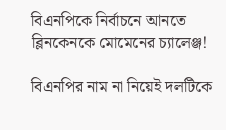বিএনপিকে নির্বাচনে আনতে ব্লিনকেনকে মোমেনের চ্যালেঞ্জ!

বিএনপির নাম না নিয়েই দলটিকে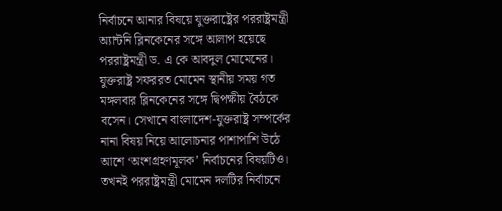নির্বাচনে আনার বিষয়ে যুক্তরাষ্ট্রের পররাষ্ট্রমন্ত্রী অ্যান্টনি ব্লিনকেনের সঙ্গে আলাপ হয়েছে পররাষ্ট্রমন্ত্রী ড. এ কে আবদুল মোমেনের। যুক্তরাষ্ট্র সফররত মোমেন স্থানীয় সময় গত মঙ্গলবার ব্লিনকেনের সঙ্গে দ্বিপক্ষীয় বৈঠকে বসেন। সেখানে বাংলাদেশ-যুক্তরাষ্ট্র সম্পর্কের নানা বিষয় নিয়ে আলোচনার পাশাপাশি উঠে আশে ‘অংশগ্রহণমূলক’ নির্বাচনের বিষয়টিও। তখনই পররাষ্ট্রমন্ত্রী মোমেন দলটির নির্বাচনে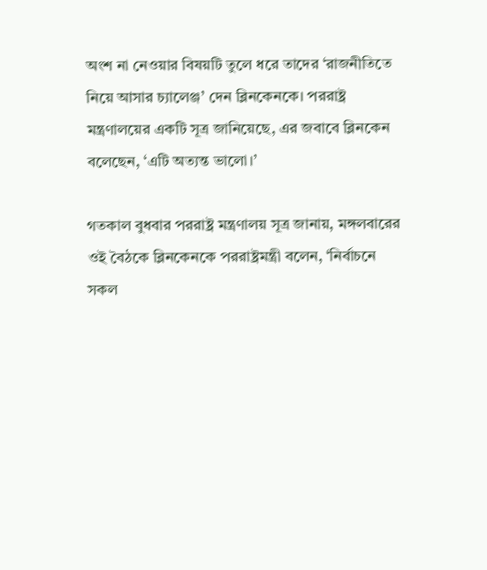অংশ না নেওয়ার বিষয়টি তুলে ধরে তাদের ‘রাজনীতিতে নিয়ে আসার চ্যালেঞ্জ’ দেন ব্লিনকেনকে। পররাষ্ট্র মন্ত্রণালয়ের একটি সূত্র জানিয়েছে, এর জবাবে ব্লিনকেন বলেছেন, ‘এটি অত্যন্ত ভালো।’

গতকাল বুধবার পররাষ্ট্র মন্ত্রণালয় সূত্র জানায়, মঙ্গলবারের ওই বৈঠকে ব্লিনকেনকে পররাষ্ট্রমন্ত্রী বলেন, ‘নির্বাচনে সকল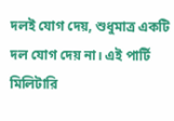দলই যোগ দেয়, শুধুমাত্র একটি দল যোগ দেয় না। এই পার্টি মিলিটারি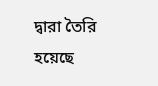দ্বারা তৈরি হয়েছে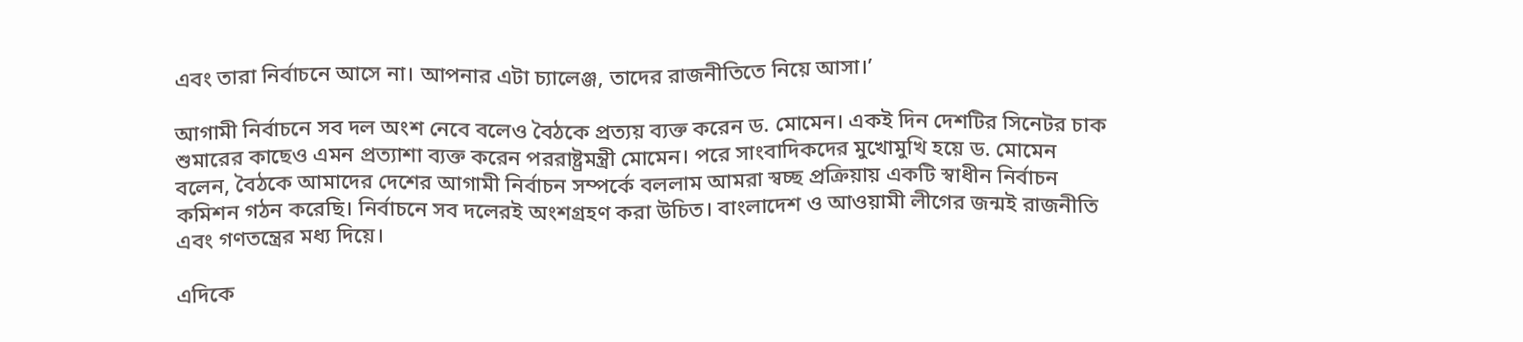এবং তারা নির্বাচনে আসে না। আপনার এটা চ্যালেঞ্জ, তাদের রাজনীতিতে নিয়ে আসা।’

আগামী নির্বাচনে সব দল অংশ নেবে বলেও বৈঠকে প্রত্যয় ব্যক্ত করেন ড. মোমেন। একই দিন দেশটির সিনেটর চাক শুমারের কাছেও এমন প্রত্যাশা ব্যক্ত করেন পররাষ্ট্রমন্ত্রী মোমেন। পরে সাংবাদিকদের মুখোমুখি হয়ে ড. মোমেন বলেন, বৈঠকে আমাদের দেশের আগামী নির্বাচন সম্পর্কে বললাম আমরা স্বচ্ছ প্রক্রিয়ায় একটি স্বাধীন নির্বাচন কমিশন গঠন করেছি। নির্বাচনে সব দলেরই অংশগ্রহণ করা উচিত। বাংলাদেশ ও আওয়ামী লীগের জন্মই রাজনীতি এবং গণতন্ত্রের মধ্য দিয়ে।

এদিকে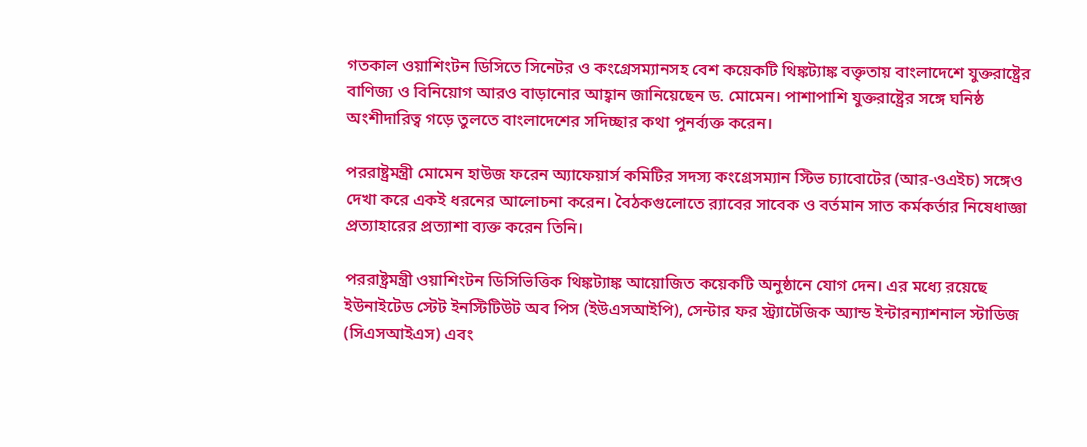গতকাল ওয়াশিংটন ডিসিতে সিনেটর ও কংগ্রেসম্যানসহ বেশ কয়েকটি থিঙ্কট্যাঙ্ক বক্তৃতায় বাংলাদেশে যুক্তরাষ্ট্রের বাণিজ্য ও বিনিয়োগ আরও বাড়ানোর আহ্বান জানিয়েছেন ড. মোমেন। পাশাপাশি যুক্তরাষ্ট্রের সঙ্গে ঘনিষ্ঠ অংশীদারিত্ব গড়ে তুলতে বাংলাদেশের সদিচ্ছার কথা পুনর্ব্যক্ত করেন।

পররাষ্ট্রমন্ত্রী মোমেন হাউজ ফরেন অ্যাফেয়ার্স কমিটির সদস্য কংগ্রেসম্যান স্টিভ চ্যাবোটের (আর-ওএইচ) সঙ্গেও দেখা করে একই ধরনের আলোচনা করেন। বৈঠকগুলোতে র‌্যাবের সাবেক ও বর্তমান সাত কর্মকর্তার নিষেধাজ্ঞা প্রত্যাহারের প্রত্যাশা ব্যক্ত করেন তিনি।

পররাষ্ট্রমন্ত্রী ওয়াশিংটন ডিসিভিত্তিক থিঙ্কট্যাঙ্ক আয়োজিত কয়েকটি অনুষ্ঠানে যোগ দেন। এর মধ্যে রয়েছে ইউনাইটেড স্টেট ইনস্টিটিউট অব পিস (ইউএসআইপি), সেন্টার ফর স্ট্র্যাটেজিক অ্যান্ড ইন্টারন্যাশনাল স্টাডিজ (সিএসআইএস) এবং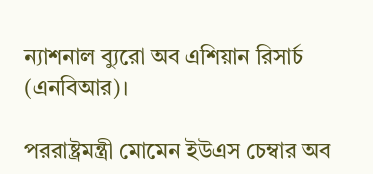ন্যাশনাল ব্যুরো অব এশিয়ান রিসার্চ (এনবিআর)।

পররাষ্ট্রমন্ত্রী মোমেন ইউএস চেম্বার অব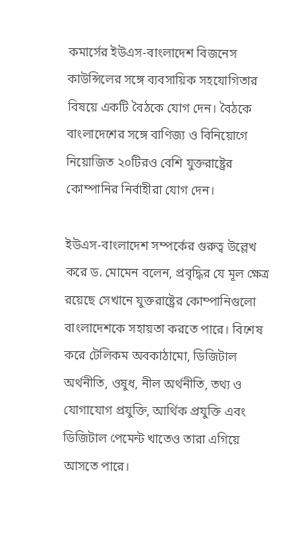কমার্সের ইউএস-বাংলাদেশ বিজনেস কাউন্সিলের সঙ্গে ব্যবসায়িক সহযোগিতার বিষয়ে একটি বৈঠকে যোগ দেন। বৈঠকে বাংলাদেশের সঙ্গে বাণিজ্য ও বিনিয়োগে নিয়োজিত ২০টিরও বেশি যুক্তরাষ্ট্রের কোম্পানির নির্বাহীরা যোগ দেন।

ইউএস-বাংলাদেশ সম্পর্কের গুরুত্ব উল্লেখ করে ড. মোমেন বলেন, প্রবৃদ্ধির যে মূল ক্ষেত্র রয়েছে সেখানে যুক্তরাষ্ট্রের কোম্পানিগুলো বাংলাদেশকে সহায়তা করতে পারে। বিশেষ করে টেলিকম অবকাঠামো, ডিজিটাল অর্থনীতি, ওষুধ, নীল অর্থনীতি, তথ্য ও যোগাযোগ প্রযুক্তি, আর্থিক প্রযুক্তি এবং ডিজিটাল পেমেন্ট খাতেও তারা এগিয়ে আসতে পারে।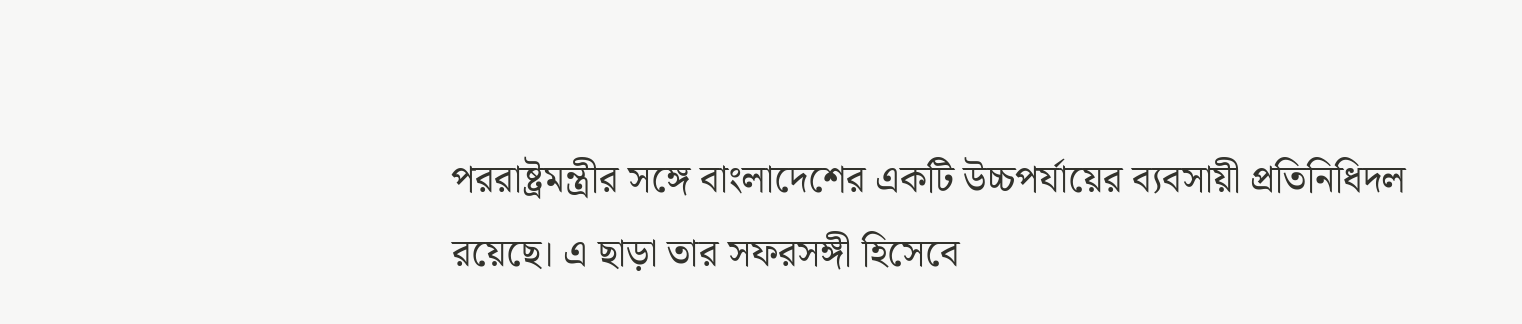পররাষ্ট্রমন্ত্রীর সঙ্গে বাংলাদেশের একটি উচ্চপর্যায়ের ব্যবসায়ী প্রতিনিধিদল রয়েছে। এ ছাড়া তার সফরসঙ্গী হিসেবে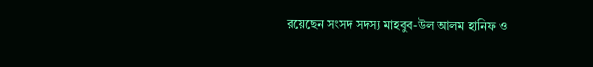রয়েছেন সংসদ সদস্য মাহবুব-উল আলম হানিফ ও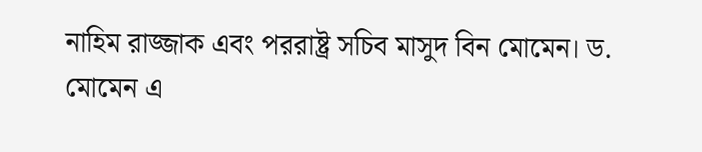নাহিম রাজ্জাক এবং পররাষ্ট্র সচিব মাসুদ বিন মোমেন। ড. মোমেন এ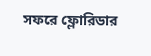সফরে ফ্লোরিডার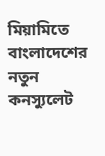মিয়ামিতে বাংলাদেশের নতুন কনস্যুলেট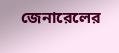জেনারেলের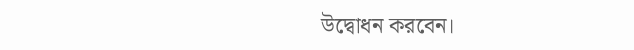উদ্বোধন করবেন।